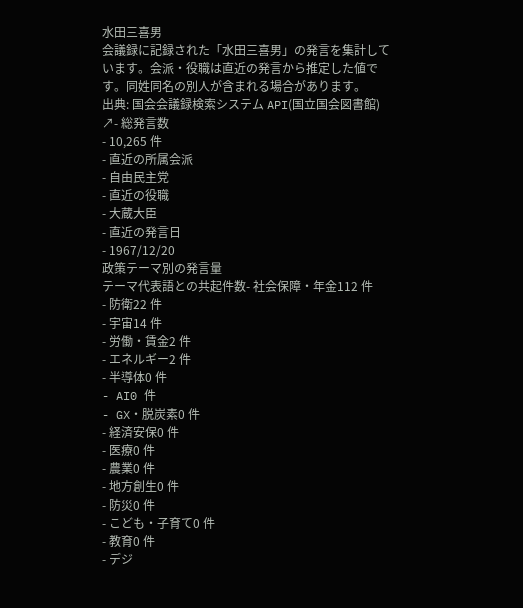水田三喜男
会議録に記録された「水田三喜男」の発言を集計しています。会派・役職は直近の発言から推定した値です。同姓同名の別人が含まれる場合があります。
出典: 国会会議録検索システム API(国立国会図書館) ↗- 総発言数
- 10,265 件
- 直近の所属会派
- 自由民主党
- 直近の役職
- 大蔵大臣
- 直近の発言日
- 1967/12/20
政策テーマ別の発言量
テーマ代表語との共起件数- 社会保障・年金112 件
- 防衛22 件
- 宇宙14 件
- 労働・賃金2 件
- エネルギー2 件
- 半導体0 件
- AI0 件
- GX・脱炭素0 件
- 経済安保0 件
- 医療0 件
- 農業0 件
- 地方創生0 件
- 防災0 件
- こども・子育て0 件
- 教育0 件
- デジ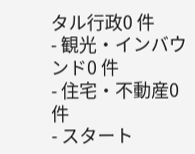タル行政0 件
- 観光・インバウンド0 件
- 住宅・不動産0 件
- スタート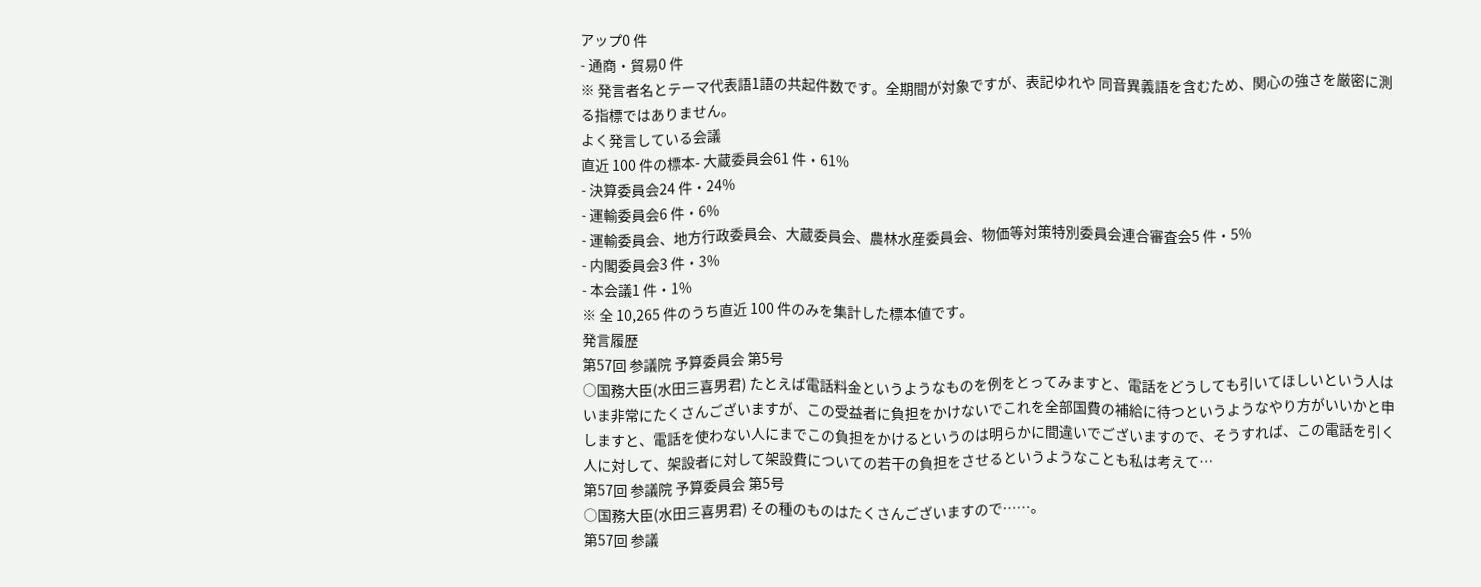アップ0 件
- 通商・貿易0 件
※ 発言者名とテーマ代表語1語の共起件数です。全期間が対象ですが、表記ゆれや 同音異義語を含むため、関心の強さを厳密に測る指標ではありません。
よく発言している会議
直近 100 件の標本- 大蔵委員会61 件・61%
- 決算委員会24 件・24%
- 運輸委員会6 件・6%
- 運輸委員会、地方行政委員会、大蔵委員会、農林水産委員会、物価等対策特別委員会連合審査会5 件・5%
- 内閣委員会3 件・3%
- 本会議1 件・1%
※ 全 10,265 件のうち直近 100 件のみを集計した標本値です。
発言履歴
第57回 参議院 予算委員会 第5号
○国務大臣(水田三喜男君) たとえば電話料金というようなものを例をとってみますと、電話をどうしても引いてほしいという人はいま非常にたくさんございますが、この受益者に負担をかけないでこれを全部国費の補給に待つというようなやり方がいいかと申しますと、電話を使わない人にまでこの負担をかけるというのは明らかに間違いでございますので、そうすれば、この電話を引く人に対して、架設者に対して架設費についての若干の負担をさせるというようなことも私は考えて…
第57回 参議院 予算委員会 第5号
○国務大臣(水田三喜男君) その種のものはたくさんございますので……。
第57回 参議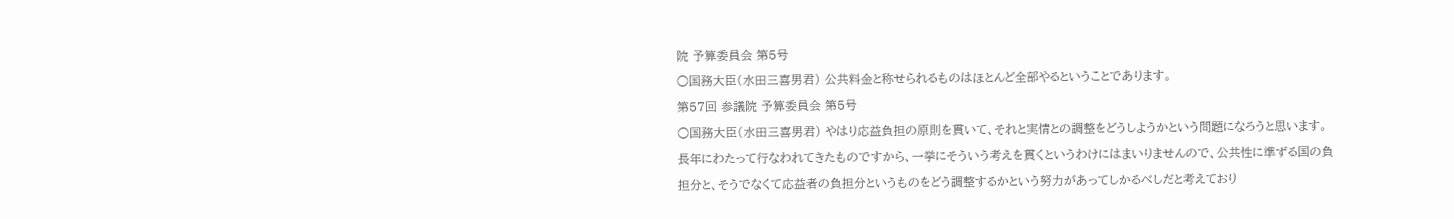院 予算委員会 第5号
○国務大臣(水田三喜男君) 公共料金と称せられるものはほとんど全部やるということであります。
第57回 参議院 予算委員会 第5号
○国務大臣(水田三喜男君) やはり応益負担の原則を貫いて、それと実情との調整をどうしようかという問題になろうと思います。長年にわたって行なわれてきたものですから、一挙にそういう考えを貫くというわけにはまいりませんので、公共性に準ずる国の負担分と、そうでなくて応益者の負担分というものをどう調整するかという努力があってしかるべしだと考えており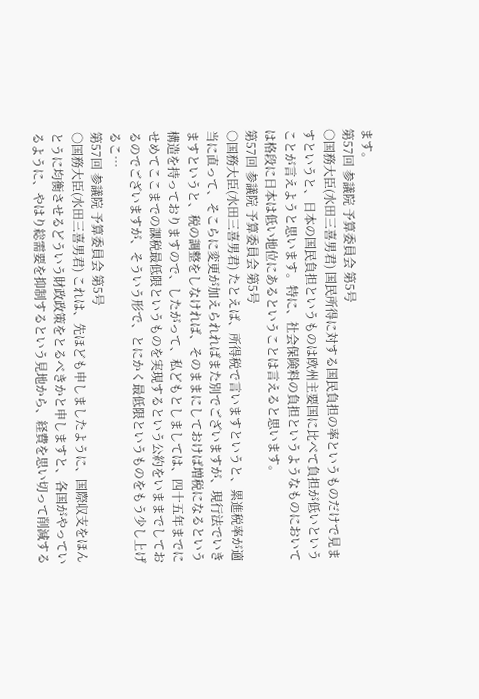ます。
第57回 参議院 予算委員会 第5号
○国務大臣(水田三喜男君) 国民所得に対する国民負担の率というものだけで見ますというと、日本の国民負担というものは欧州主要国に比べて負担が低いということが言えようと思います。特に、社会保険料の負担というようなものにおいては格段に日本は低い地位にあるということは言えると思います。
第57回 参議院 予算委員会 第5号
○国務大臣(水田三喜男君) たとえば、所得税で言いますというと、累進税率が適当に直って、そこらに変更が加えられればまた別でございますが、現行法でいきますというと、税の調整をしなければ、そのままにしておけば増税になるという構造を持っておりますので、したがって、私どもとしましては、四十五年までにせめてここまでの課税最低限というものを実現するという公約をいままでしておるのでございますが、そういう形で、とにかく最低限というものをもう少し上げるこ…
第57回 参議院 予算委員会 第5号
○国務大臣(水田三喜男君) これは、先ほども申しましたように、国際収支をほんとうに均衡させるどういう財政政策をとるべきかと申しますと、各国がやっているように、やはり総需要を抑制するという見地から、経費を思い切って削減する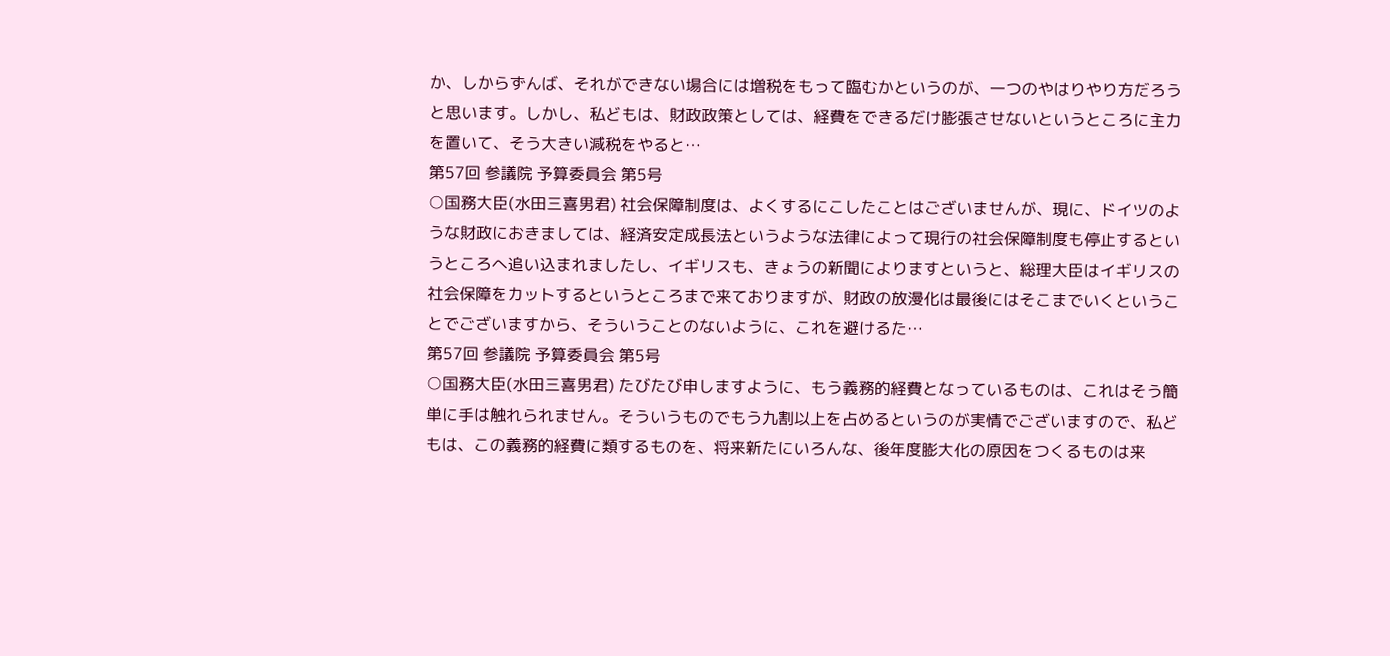か、しからずんば、それができない場合には増税をもって臨むかというのが、一つのやはりやり方だろうと思います。しかし、私どもは、財政政策としては、経費をできるだけ膨張させないというところに主力を置いて、そう大きい減税をやると…
第57回 参議院 予算委員会 第5号
○国務大臣(水田三喜男君) 社会保障制度は、よくするにこしたことはございませんが、現に、ドイツのような財政におきましては、経済安定成長法というような法律によって現行の社会保障制度も停止するというところへ追い込まれましたし、イギリスも、きょうの新聞によりますというと、総理大臣はイギリスの社会保障をカットするというところまで来ておりますが、財政の放漫化は最後にはそこまでいくということでございますから、そういうことのないように、これを避けるた…
第57回 参議院 予算委員会 第5号
○国務大臣(水田三喜男君) たびたび申しますように、もう義務的経費となっているものは、これはそう簡単に手は触れられません。そういうものでもう九割以上を占めるというのが実情でございますので、私どもは、この義務的経費に類するものを、将来新たにいろんな、後年度膨大化の原因をつくるものは来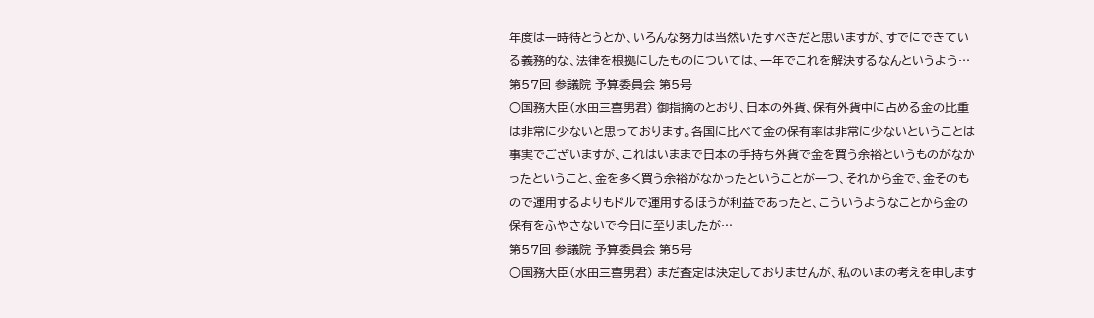年度は一時待とうとか、いろんな努力は当然いたすべきだと思いますが、すでにできている義務的な、法律を根拠にしたものについては、一年でこれを解決するなんというよう…
第57回 参議院 予算委員会 第5号
○国務大臣(水田三喜男君) 御指摘のとおり、日本の外貨、保有外貨中に占める金の比重は非常に少ないと思っております。各国に比べて金の保有率は非常に少ないということは事実でございますが、これはいままで日本の手持ち外貨で金を買う余裕というものがなかったということ、金を多く買う余裕がなかったということが一つ、それから金で、金そのもので運用するよりもドルで運用するほうが利益であったと、こういうようなことから金の保有をふやさないで今日に至りましたが…
第57回 参議院 予算委員会 第5号
○国務大臣(水田三喜男君) まだ査定は決定しておりませんが、私のいまの考えを申します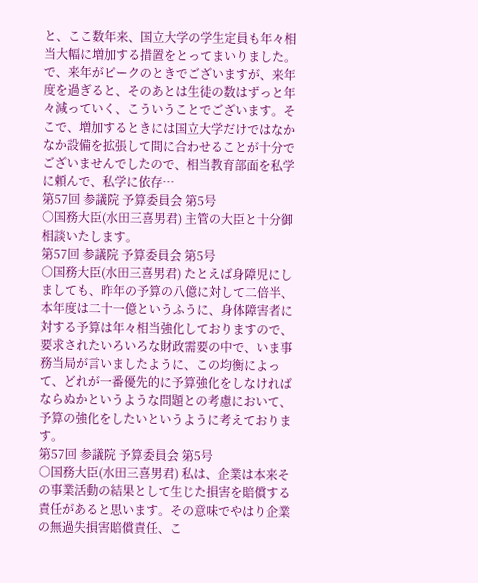と、ここ数年来、国立大学の学生定員も年々相当大幅に増加する措置をとってまいりました。で、来年がピークのときでございますが、来年度を過ぎると、そのあとは生徒の数はずっと年々減っていく、こういうことでございます。そこで、増加するときには国立大学だけではなかなか設備を拡張して間に合わせることが十分でございませんでしたので、相当教育部面を私学に頼んで、私学に依存…
第57回 参議院 予算委員会 第5号
○国務大臣(水田三喜男君) 主管の大臣と十分御相談いたします。
第57回 参議院 予算委員会 第5号
○国務大臣(水田三喜男君) たとえば身障児にしましても、昨年の予算の八億に対して二倍半、本年度は二十一億というふうに、身体障害者に対する予算は年々相当強化しておりますので、要求されたいろいろな財政需要の中で、いま事務当局が言いましたように、この均衡によって、どれが一番優先的に予算強化をしなければならぬかというような問題との考慮において、予算の強化をしたいというように考えております。
第57回 参議院 予算委員会 第5号
○国務大臣(水田三喜男君) 私は、企業は本来その事業活動の結果として生じた損害を賠償する責任があると思います。その意味でやはり企業の無過失損害賠償責任、こ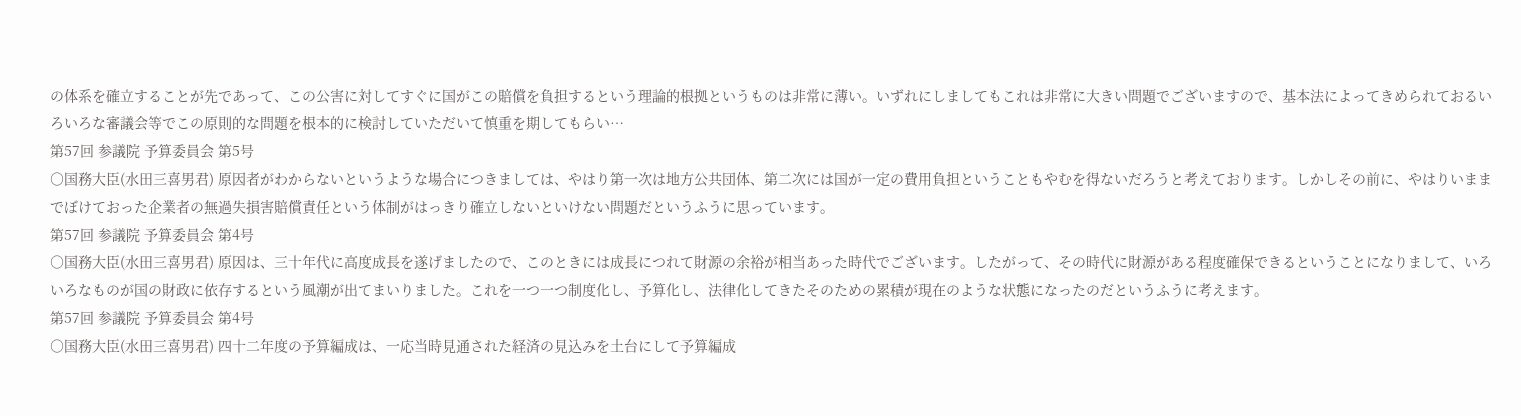の体系を確立することが先であって、この公害に対してすぐに国がこの賠償を負担するという理論的根拠というものは非常に薄い。いずれにしましてもこれは非常に大きい問題でございますので、基本法によってきめられておるいろいろな審議会等でこの原則的な問題を根本的に検討していただいて慎重を期してもらい…
第57回 参議院 予算委員会 第5号
○国務大臣(水田三喜男君) 原因者がわからないというような場合につきましては、やはり第一次は地方公共団体、第二次には国が一定の費用負担ということもやむを得ないだろうと考えております。しかしその前に、やはりいままでぼけておった企業者の無過失損害賠償責任という体制がはっきり確立しないといけない問題だというふうに思っています。
第57回 参議院 予算委員会 第4号
○国務大臣(水田三喜男君) 原因は、三十年代に高度成長を遂げましたので、このときには成長につれて財源の余裕が相当あった時代でございます。したがって、その時代に財源がある程度確保できるということになりまして、いろいろなものが国の財政に依存するという風潮が出てまいりました。これを一つ一つ制度化し、予算化し、法律化してきたそのための累積が現在のような状態になったのだというふうに考えます。
第57回 参議院 予算委員会 第4号
○国務大臣(水田三喜男君) 四十二年度の予算編成は、一応当時見通された経済の見込みを土台にして予算編成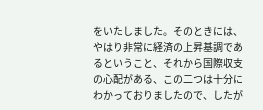をいたしました。そのときには、やはり非常に経済の上昇基調であるということ、それから国際収支の心配がある、この二つは十分にわかっておりましたので、したが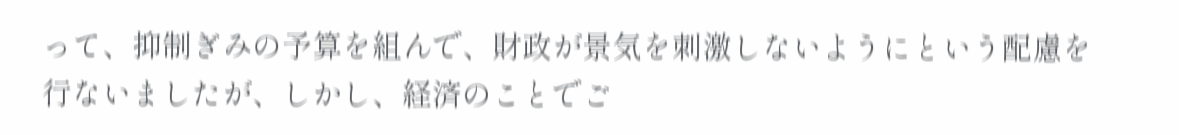って、抑制ぎみの予算を組んで、財政が景気を刺激しないようにという配慮を行ないましたが、しかし、経済のことでご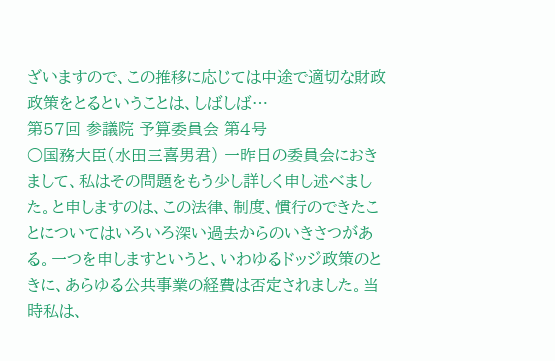ざいますので、この推移に応じては中途で適切な財政政策をとるということは、しばしば…
第57回 参議院 予算委員会 第4号
○国務大臣(水田三喜男君) 一昨日の委員会におきまして、私はその問題をもう少し詳しく申し述べました。と申しますのは、この法律、制度、慣行のできたことについてはいろいろ深い過去からのいきさつがある。一つを申しますというと、いわゆるドッジ政策のときに、あらゆる公共事業の経費は否定されました。当時私は、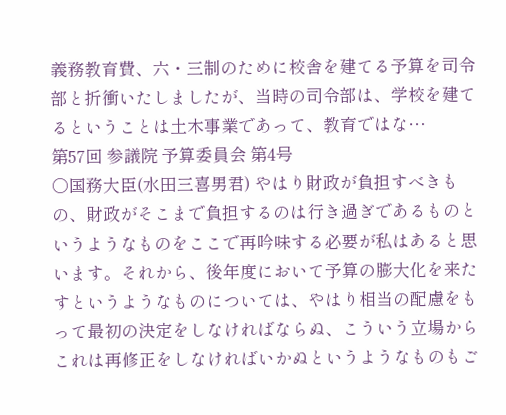義務教育費、六・三制のために校舎を建てる予算を司令部と折衝いたしましたが、当時の司令部は、学校を建てるということは土木事業であって、教育ではな…
第57回 参議院 予算委員会 第4号
○国務大臣(水田三喜男君) やはり財政が負担すべきもの、財政がそこまで負担するのは行き過ぎであるものというようなものをここで再吟味する必要が私はあると思います。それから、後年度において予算の膨大化を来たすというようなものについては、やはり相当の配慮をもって最初の決定をしなければならぬ、こういう立場からこれは再修正をしなければいかぬというようなものもご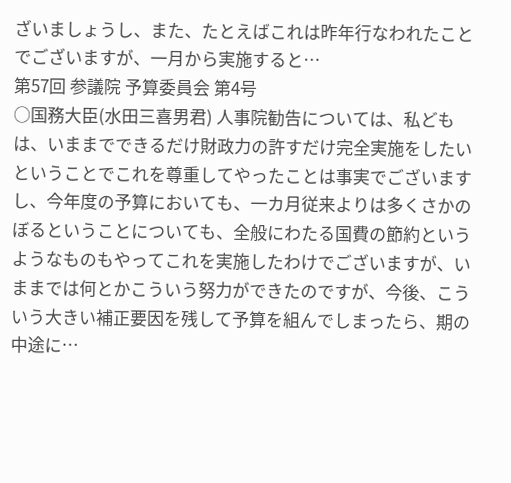ざいましょうし、また、たとえばこれは昨年行なわれたことでございますが、一月から実施すると…
第57回 参議院 予算委員会 第4号
○国務大臣(水田三喜男君) 人事院勧告については、私どもは、いままでできるだけ財政力の許すだけ完全実施をしたいということでこれを尊重してやったことは事実でございますし、今年度の予算においても、一カ月従来よりは多くさかのぼるということについても、全般にわたる国費の節約というようなものもやってこれを実施したわけでございますが、いままでは何とかこういう努力ができたのですが、今後、こういう大きい補正要因を残して予算を組んでしまったら、期の中途に…